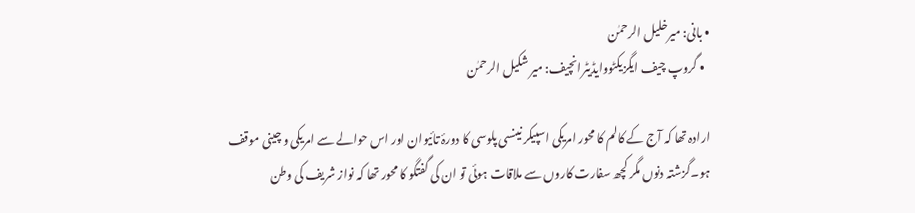• بانی: میرخلیل الرحمٰن
  • گروپ چیف ایگزیکٹووایڈیٹرانچیف: میر شکیل الرحمٰن

ارادہ تھا کہ آج کے کالم کا محور امریکی اسپیکر نینسی پلوسی کا دورۂ تائیوان اور اس حوالے سے امریکی و چینی موقف ہو۔گزشتہ دنوں مگر کچھ سفارت کاروں سے ملاقات ہوئی تو ان کی گفتگو کا محور تھا کہ نواز شریف کی وطن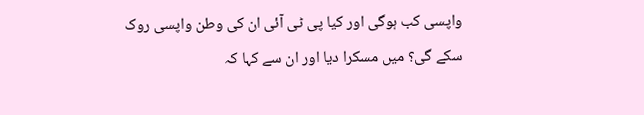واپسی کب ہوگی اور کیا پی ٹی آئی ان کی وطن واپسی روک سکے گی؟ میں مسکرا دیا اور ان سے کہا کہ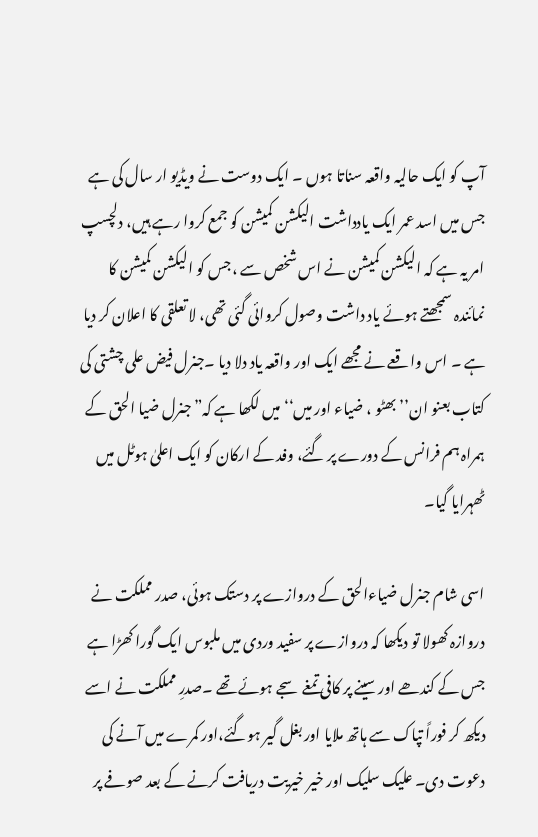آپ کو ایک حالیہ واقعہ سناتا ہوں ۔ ایک دوست نے ویڈیو ار سال کی ہے جس میں اسد عمر ایک یادداشت الیکشن کمیشن کو جمع کروا رہے ہیں، دلچسپ امر یہ ہے کہ الیکشن کمیشن نے اس شخص سے ،جس کو الیکشن کمیشن کا نمائندہ سمجھتے ہوئے یاد داشت وصول کروائی گئی تھی، لا تعلقی کا اعلان کر دیا ہے ۔ اس واقعے نے مجھے ایک اور واقعہ یاد دلا دیا ۔جنرل فیض علی چشتی کی کتاب بعنو ان’’بھٹو ، ضیاء اور میں‘‘میں لکھا ہے کہ”جنرل ضیا الحق کے ہمراہ ہم فرانس کے دورے پر گئے، وفد کے ارکان کو ایک اعلیٰ ہوٹل میں ٹھہرایا گیا۔

اسی شام جنرل ضیاءالحق کے دروازے پر دستک ہوئی، صدر مملکت نے دروازہ کھولا تو دیکھا کہ دروازے پر سفید وردی میں ملبوس ایک گورا کھڑا ہے جس کے کندھے اور سینے پر کافی تمغے سجے ہوئے تھے ۔صدرِ مملکت نے اسے دیکھ کر فوراً تپاک سے ہاتھ ملایا اور بغل گیر ہوگئے،اور کمرے میں آنے کی دعوت دی۔ علیک سلیک اور خیر خیریت دریافت کرنے کے بعد صوفے پر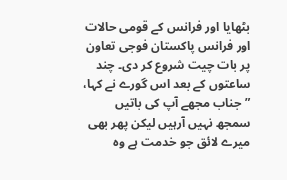بٹھایا اور فرانس کے قومی حالات اور فرانس پاکستان فوجی تعاون پر بات چیت شروع کر دی۔ چند ساعتوں کے بعد اس گورے نے کہا، ”جناب مجھے آپ کی باتیں سمجھ نہیں آرہیں لیکن پھر بھی میرے لائق جو خدمت ہے وہ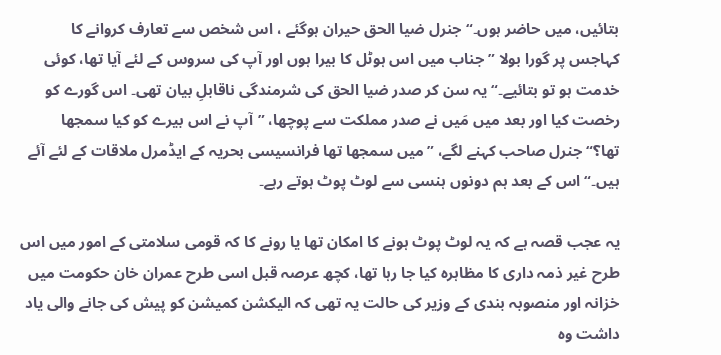بتائیں، میں حاضر ہوں۔“ جنرل ضیا الحق حیران ہوگئے ، اس شخص سے تعارف کروانے کا کہاجس پر گورا بولا ”جناب میں اس ہوٹل کا بیرا ہوں اور آپ کی سروس کے لئے آیا تھا، کوئی خدمت ہو تو بتائیے۔“یہ سن کر صدر ضیا الحق کی شرمندگی ناقابلِ بیان تھی۔ اس گورے کو رخصت کیا اور بعد میں مَیں نے صدر مملکت سے پوچھا، ”آپ نے اس بیرے کو کیا سمجھا تھا؟“جنرل صاحب کہنے لگے، ”میں سمجھا تھا فرانسیسی بحریہ کے ایڈمرل ملاقات کے لئے آئے ہیں۔“ اس کے بعد ہم دونوں ہنسی سے لوٹ پوٹ ہوتے رہے۔

یہ عجب قصہ ہے کہ یہ لوٹ پوٹ ہونے کا امکان تھا یا رونے کا کہ قومی سلامتی کے امور میں اس طرح غیر ذمہ داری کا مظاہرہ کیا جا رہا تھا، کچھ عرصہ قبل اسی طرح عمران خان حکومت میں خزانہ اور منصوبہ بندی کے وزیر کی حالت یہ تھی کہ الیکشن کمیشن کو پیش کی جانے والی یاد داشت وہ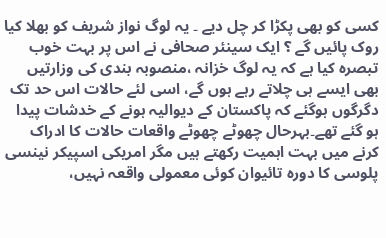کسی کو بھی پکڑا کر چل دیے ۔ یہ لوگ نواز شریف کو بھلا کیا روک پائیں گے ؟ ایک سینئر صحافی نے اس پر بہت خوب تبصرہ کیا ہے کہ یہ لوگ خزانہ ،منصوبہ بندی کی وزارتیں بھی ایسے ہی چلاتے رہے ہوں گے، اسی لئے حالات اس حد تک دگرگوں ہوگئے کہ پاکستان کے دیوالیہ ہونے کے خدشات پیدا ہو گئے تھے۔بہرحال چھوٹے چھوٹے واقعات حالات کا ادراک کرنے میں بہت اہمیت رکھتے ہیں مگر امریکی اسپیکر نینسی پلوسی کا دورہ تائیوان کوئی معمولی واقعہ نہیں،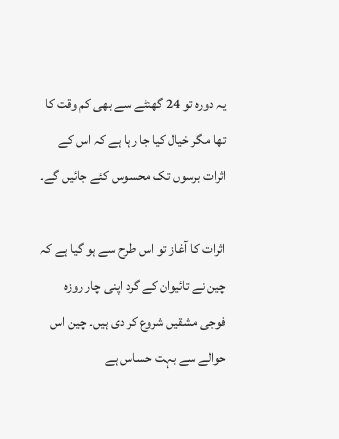یہ دورہ تو 24 گھنٹے سے بھی کم وقت کا تھا مگر خیال کیا جا رہا ہے کہ اس کے اثرات برسوں تک محسوس کئے جائیں گے۔

اثرات کا آغاز تو اس طرح سے ہو گیا ہے کہ چین نے تائیوان کے گرد اپنی چار روزہ فوجی مشقیں شروع کر دی ہیں۔ چین اس حوالے سے بہت حساس ہے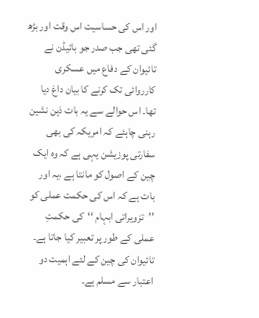اور اس کی حساسیت اس وقت اور بڑھ گئی تھی جب صدر جو بائیڈن نے تائیوان کے دفاع میں عسکری کارروائی تک کرنے کا بیان داغ دیا تھا۔ اس حوالے سے یہ بات ذہن نشین رہنی چاہئے کہ امریکہ کی بھی سفارتی پوزیشن یہی ہے کہ وہ ایک چین کے اصول کو مانتا ہے ،یہ اور بات ہے کہ اس کی حکمت عملی کو ’’تزویراتی ابہام ‘‘کی حکمتِ عملی کے طور پر تعبیر کیا جاتا ہے۔ تائیوان کی چین کے لئے اہمیت دو اعتبار سے مسلم ہے۔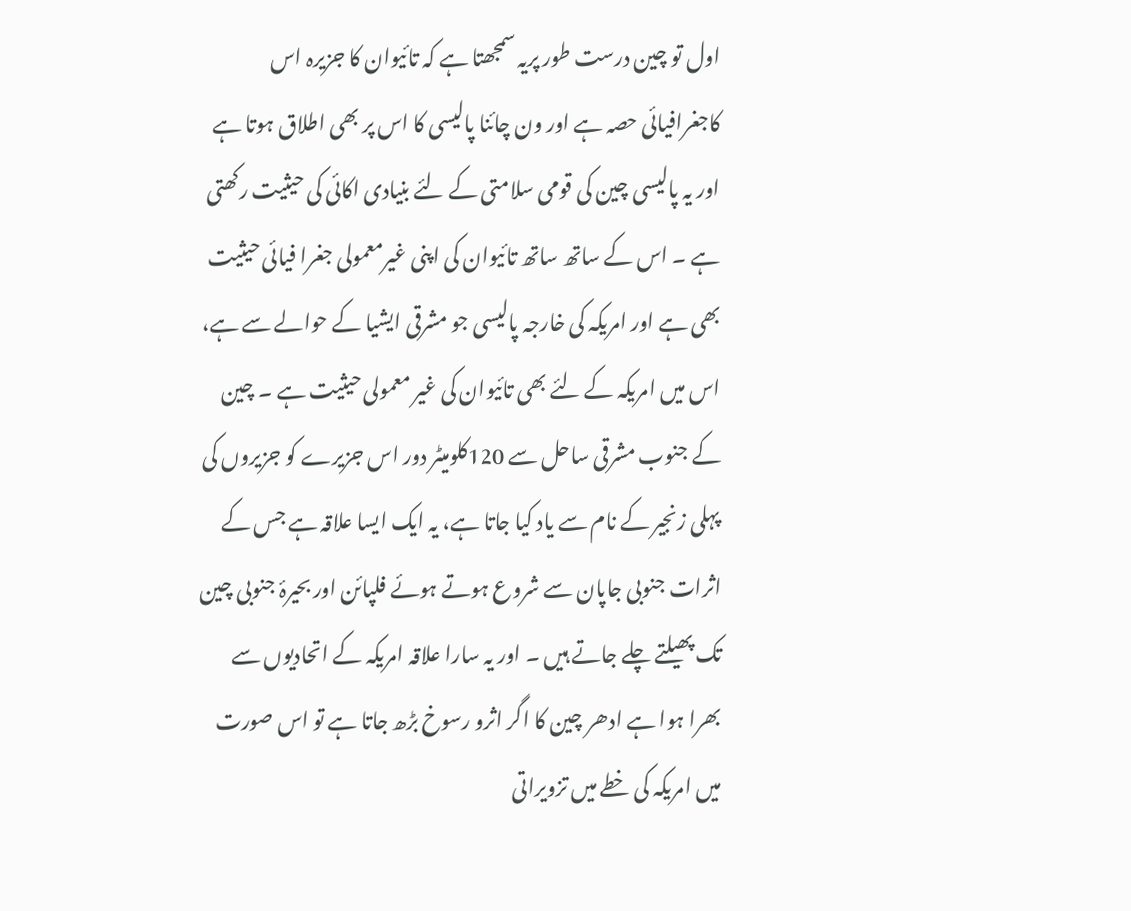اول تو چین درست طور پریہ سمجھتا ہے کہ تائیوان کا جزیرہ اس کاجغرافیائی حصہ ہے اور ون چائنا پالیسی کا اس پر بھی اطلاق ہوتا ہے اور یہ پالیسی چین کی قومی سلامتی کے لئے بنیادی اکائی کی حیثیت رکھتی ہے ۔ اس کے ساتھ ساتھ تائیوان کی اپنی غیرمعمولی جغرا فيائی حیثیت بھی ہے اور امریکہ کی خارجہ پالیسی جو مشرقی ایشیا کے حوالے سے ہے، اس میں امریکہ کے لئے بھی تائیوان کی غیر معمولی حیثیت ہے ۔ چین کے جنوب مشرقی ساحل سے 120کلومیٹر دور اس جزیرے کو جزیروں کی پہلی زنجیر کے نام سے یاد کیا جاتا ہے، یہ ایک ایسا علاقہ ہے جس کے اثرات جنوبی جاپان سے شروع ہوتے ہوئے فلپائن اور بحیرۂ جنوبی چین تک پھیلتے چلے جاتے ہیں ۔ اور یہ سارا علاقہ امریکہ کے اتحادیوں سے بھرا ہوا ہے ادھر چین کا اگر اثرو رسوخ بڑھ جاتا ہے تو اس صورت میں امریکہ کی خطے میں تزویراتی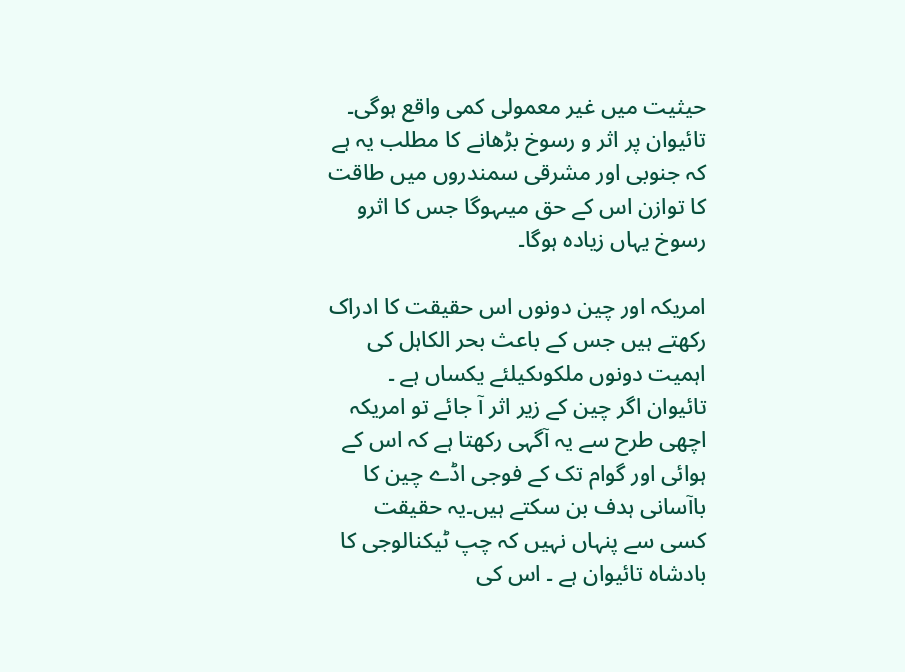حیثیت میں غیر معمولی کمی واقع ہوگی۔ تائیوان پر اثر و رسوخ بڑھانے کا مطلب یہ ہے کہ جنوبی اور مشرقی سمندروں میں طاقت کا توازن اس کے حق میںہوگا جس کا اثرو رسوخ یہاں زیادہ ہوگا۔

امریکہ اور چین دونوں اس حقیقت کا ادراک رکھتے ہیں جس کے باعث بحر الکاہل کی اہمیت دونوں ملکوںکیلئے یکساں ہے ۔ تائیوان اگر چین کے زیر اثر آ جائے تو امریکہ اچھی طرح سے یہ آگہی رکھتا ہے کہ اس کے ہوائی اور گوام تک کے فوجی اڈے چین کا باآسانی ہدف بن سکتے ہیں۔یہ حقیقت کسی سے پنہاں نہیں کہ چپ ٹیکنالوجی کا بادشاہ تائیوان ہے ۔ اس کی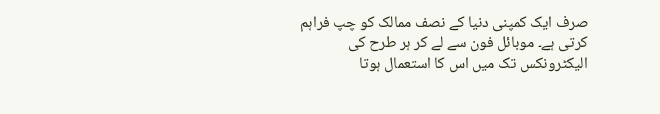صرف ایک كمپنی دنیا کے نصف ممالک کو چپ فراہم کرتی ہے۔ موبائل فون سے لے کر ہر طرح کی الیکٹرونکس تک میں اس کا استعمال ہوتا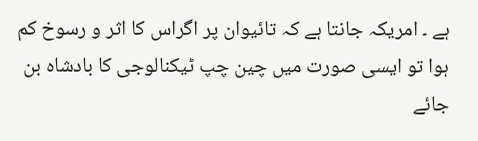ہے ۔ امریکہ جانتا ہے کہ تائیوان پر اگراس کا اثر و رسوخ کم ہوا تو ایسی صورت میں چین چپ ٹیکنالوجی کا بادشاہ بن جائے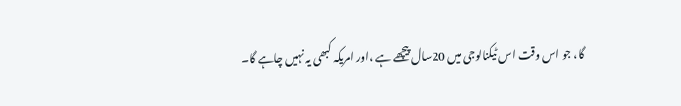گا، جو اس وقت اس ٹیکنالوجی میں 20سال پیچھے ہے ،اور امریکہ کبھی یہ نہیں چاہے گا۔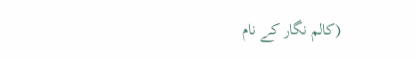(کالم نگار کے نام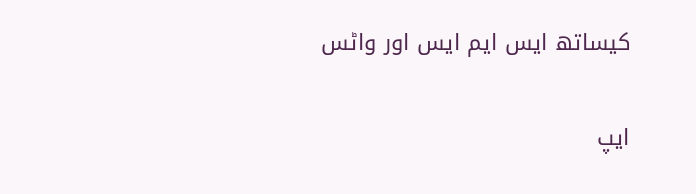کیساتھ ایس ایم ایس اور واٹس

ایپ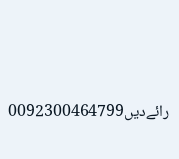رائےدیں0092300464799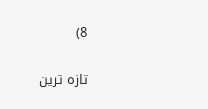8)

تازہ ترین